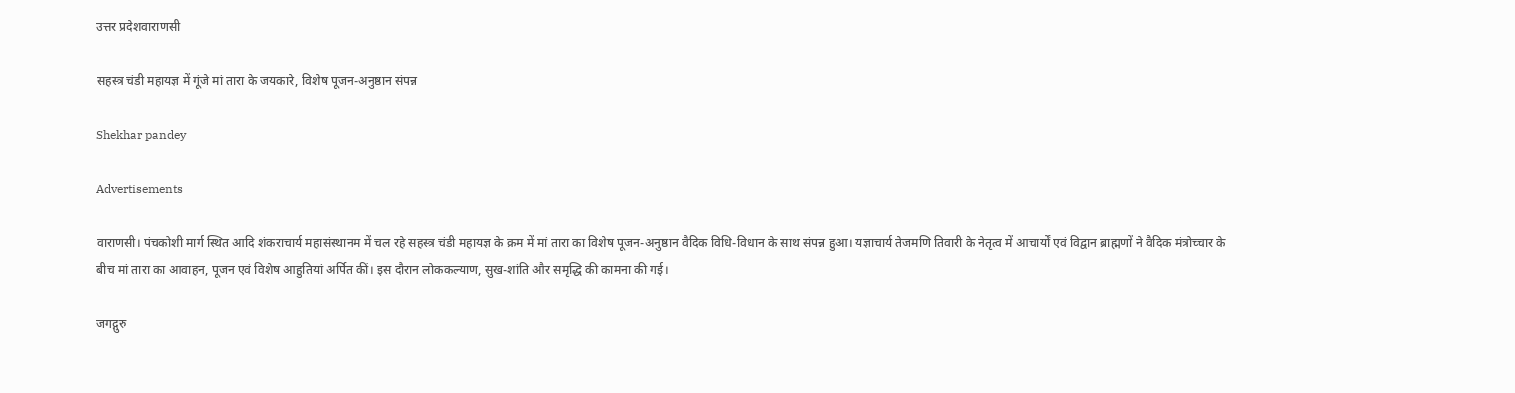उत्तर प्रदेशवाराणसी

सहस्त्र चंडी महायज्ञ में गूंजे मां तारा के जयकारे, विशेष पूजन-अनुष्ठान संपन्न

Shekhar pandey

Advertisements

वाराणसी। पंचकोशी मार्ग स्थित आदि शंकराचार्य महासंस्थानम में चल रहे सहस्त्र चंडी महायज्ञ के क्रम में मां तारा का विशेष पूजन-अनुष्ठान वैदिक विधि-विधान के साथ संपन्न हुआ। यज्ञाचार्य तेजमणि तिवारी के नेतृत्व में आचार्यों एवं विद्वान ब्राह्मणों ने वैदिक मंत्रोच्चार के बीच मां तारा का आवाहन, पूजन एवं विशेष आहुतियां अर्पित कीं। इस दौरान लोककल्याण, सुख-शांति और समृद्धि की कामना की गई।

जगद्गुरु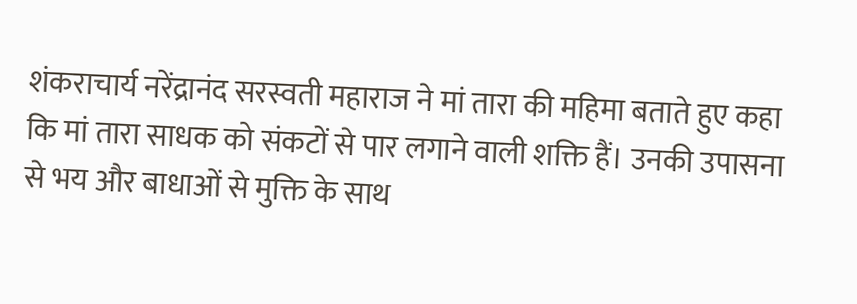शंकराचार्य नरेंद्रानंद सरस्वती महाराज ने मां तारा की महिमा बताते हुए कहा कि मां तारा साधक को संकटों से पार लगाने वाली शक्ति हैं। उनकी उपासना से भय और बाधाओं से मुक्ति के साथ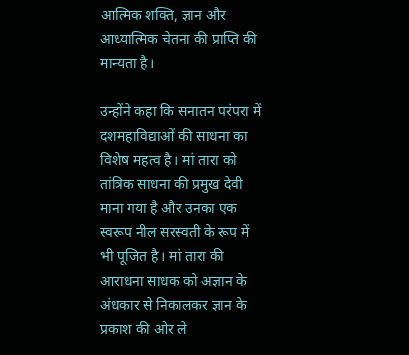आत्मिक शक्ति, ज्ञान और आध्यात्मिक चेतना की प्राप्ति की मान्यता है।

उन्होंने कहा कि सनातन परंपरा में दशमहाविद्याओं की साधना का विशेष महत्व है। मां तारा को तांत्रिक साधना की प्रमुख देवी माना गया है और उनका एक स्वरूप नील सरस्वती के रूप में भी पूजित है। मां तारा की आराधना साधक को अज्ञान के अंधकार से निकालकर ज्ञान के प्रकाश की ओर ले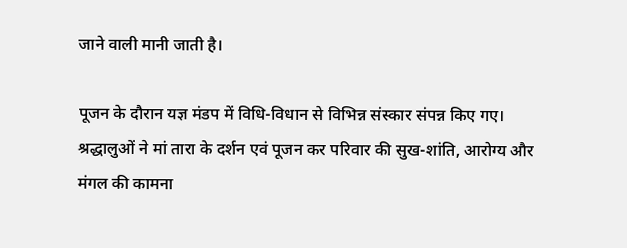जाने वाली मानी जाती है।

पूजन के दौरान यज्ञ मंडप में विधि-विधान से विभिन्न संस्कार संपन्न किए गए। श्रद्धालुओं ने मां तारा के दर्शन एवं पूजन कर परिवार की सुख-शांति, आरोग्य और मंगल की कामना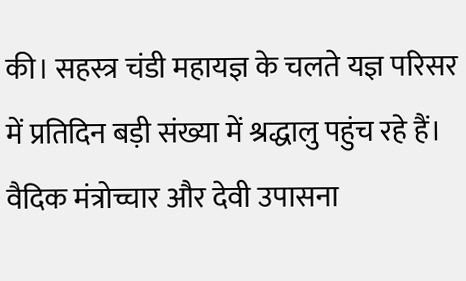की। सहस्त्र चंडी महायज्ञ के चलते यज्ञ परिसर में प्रतिदिन बड़ी संख्या में श्रद्धालु पहुंच रहे हैं। वैदिक मंत्रोच्चार और देवी उपासना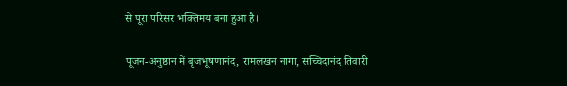से पूरा परिसर भक्तिमय बना हुआ है।

पूजन-अनुष्ठान में बृजभूषणानंद, रामलखन नागा, सच्चिदानंद तिवारी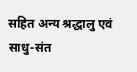सहित अन्य श्रद्धालु एवं साधु-संत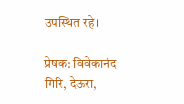उपस्थित रहे।

प्रेषक: विवेकानंद गिरि, देऊरा,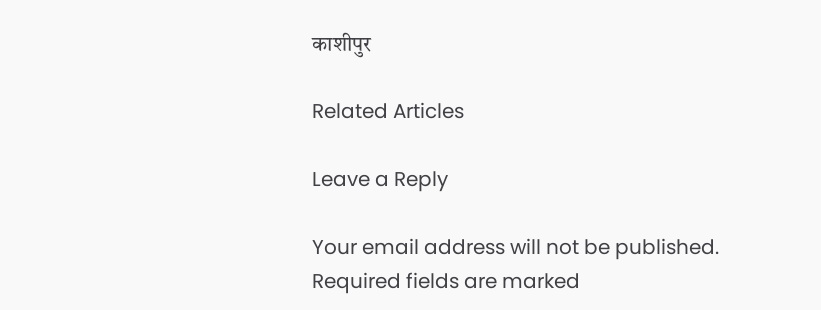काशीपुर

Related Articles

Leave a Reply

Your email address will not be published. Required fields are marked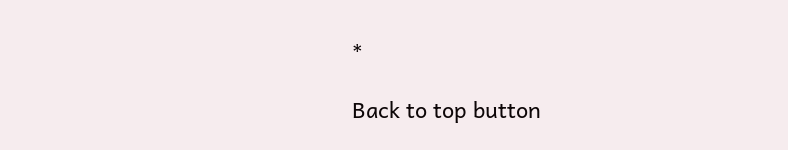*

Back to top button